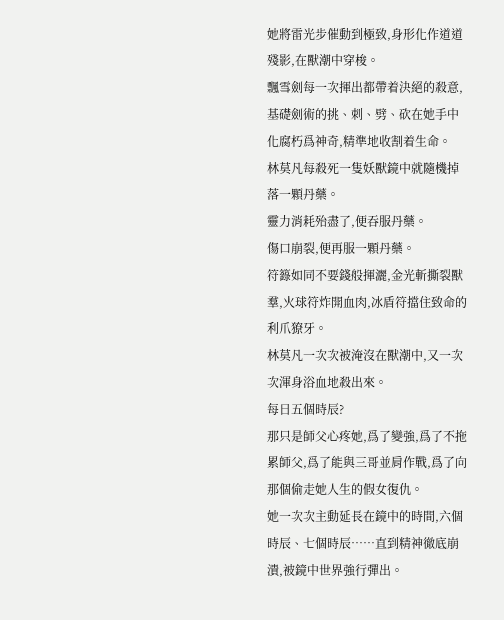她將雷光步催動到極致,身形化作道道殘影,在獸潮中穿梭。
飄雪劍每一次揮出都帶着決絕的殺意,基礎劍術的挑、刺、劈、砍在她手中化腐朽爲神奇,精準地收割着生命。
林莫凡每殺死一隻妖獸鏡中就隨機掉落一顆丹藥。
靈力消耗殆盡了,便吞服丹藥。
傷口崩裂,便再服一顆丹藥。
符籙如同不要錢般揮灑,金光斬撕裂獸羣,火球符炸開血肉,冰盾符擋住致命的利爪獠牙。
林莫凡一次次被淹沒在獸潮中,又一次次渾身浴血地殺出來。
每日五個時辰?
那只是師父心疼她,爲了變強,爲了不拖累師父,爲了能與三哥並肩作戰,爲了向那個偷走她人生的假女復仇。
她一次次主動延長在鏡中的時間,六個時辰、七個時辰……直到精神徹底崩潰,被鏡中世界強行彈出。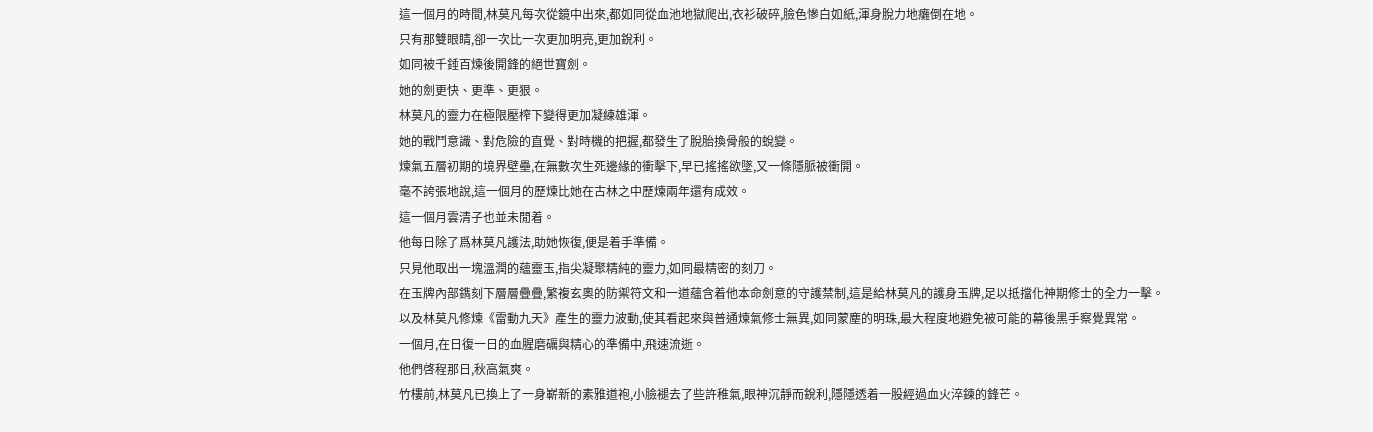這一個月的時間,林莫凡每次從鏡中出來,都如同從血池地獄爬出,衣衫破碎,臉色慘白如紙,渾身脫力地癱倒在地。
只有那雙眼睛,卻一次比一次更加明亮,更加銳利。
如同被千錘百煉後開鋒的絕世寶劍。
她的劍更快、更準、更狠。
林莫凡的靈力在極限壓榨下變得更加凝練雄渾。
她的戰鬥意識、對危險的直覺、對時機的把握,都發生了脫胎換骨般的蛻變。
煉氣五層初期的境界壁壘,在無數次生死邊緣的衝擊下,早已搖搖欲墜,又一條隱脈被衝開。
毫不誇張地說,這一個月的歷煉比她在古林之中歷煉兩年還有成效。
這一個月雲清子也並未閒着。
他每日除了爲林莫凡護法,助她恢復,便是着手準備。
只見他取出一塊溫潤的蘊靈玉,指尖凝聚精純的靈力,如同最精密的刻刀。
在玉牌內部鐫刻下層層疊疊,繁複玄奧的防禦符文和一道蘊含着他本命劍意的守護禁制,這是給林莫凡的護身玉牌,足以抵擋化神期修士的全力一擊。
以及林莫凡修煉《雷動九天》產生的靈力波動,使其看起來與普通煉氣修士無異,如同蒙塵的明珠,最大程度地避免被可能的幕後黑手察覺異常。
一個月,在日復一日的血腥磨礪與精心的準備中,飛速流逝。
他們啓程那日,秋高氣爽。
竹樓前,林莫凡已換上了一身嶄新的素雅道袍,小臉褪去了些許稚氣,眼神沉靜而銳利,隱隱透着一股經過血火淬鍊的鋒芒。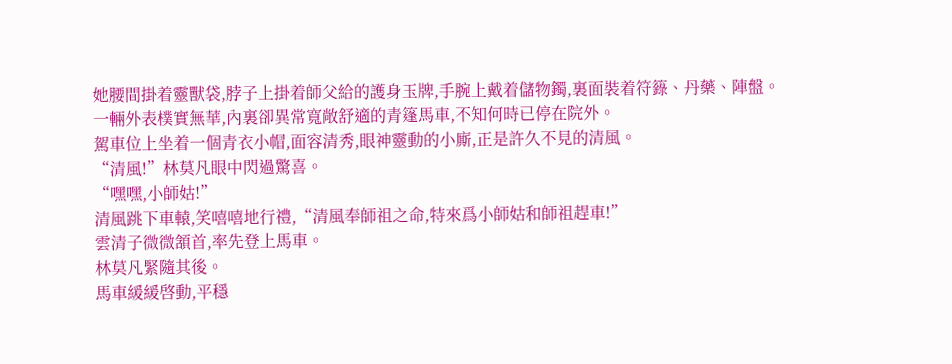她腰間掛着靈獸袋,脖子上掛着師父給的護身玉牌,手腕上戴着儲物鐲,裏面裝着符籙、丹藥、陣盤。
一輛外表樸實無華,內裏卻異常寬敞舒適的青篷馬車,不知何時已停在院外。
駕車位上坐着一個青衣小帽,面容清秀,眼神靈動的小廝,正是許久不見的清風。
“清風!”林莫凡眼中閃過驚喜。
“嘿嘿,小師姑!”
清風跳下車轅,笑嘻嘻地行禮,“清風奉師祖之命,特來爲小師姑和師祖趕車!”
雲清子微微頷首,率先登上馬車。
林莫凡緊隨其後。
馬車緩緩啓動,平穩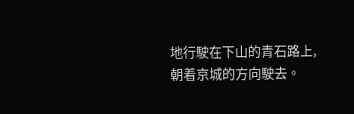地行駛在下山的青石路上,朝着京城的方向駛去。